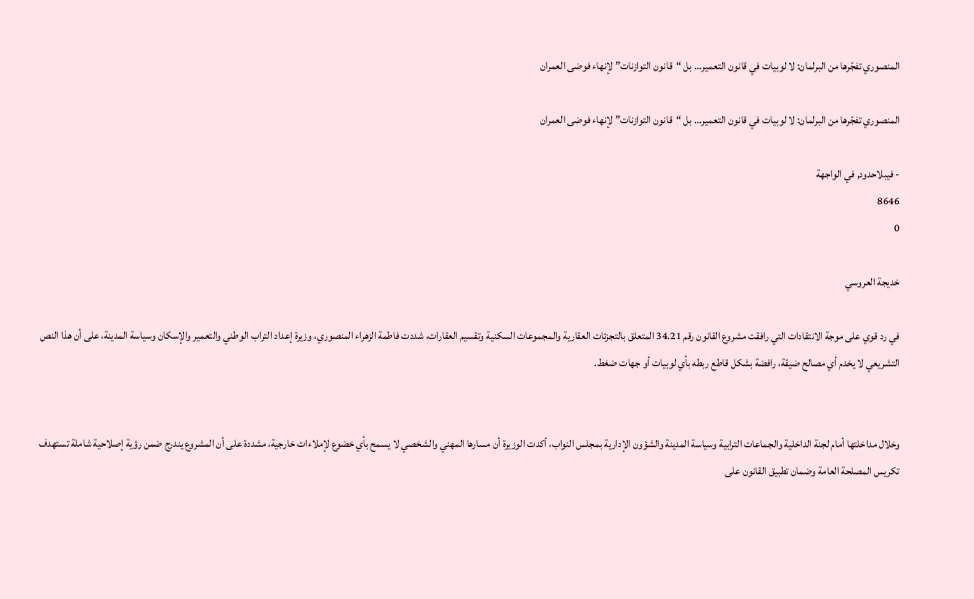المنصوري تفجّرها من البرلمان: لا لوبيات في قانون التعمير… بل “قانون التوازنات” لإنهاء فوضى العمران

المنصوري تفجّرها من البرلمان: لا لوبيات في قانون التعمير… بل “قانون التوازنات” لإنهاء فوضى العمران

- فيبلاحدود, في الواجهة
8646
0

خديجة العروسي

في رد قوي على موجة الانتقادات التي رافقت مشروع القانون رقم 34.21 المتعلق بالتجزئات العقارية والمجموعات السكنية وتقسيم العقارات، شددت فاطمة الزهراء المنصوري، وزيرة إعداد التراب الوطني والتعمير والإسكان وسياسة المدينة، على أن هذا النص التشريعي لا يخدم أي مصالح ضيقة، رافضة بشكل قاطع ربطه بأي لوبيات أو جهات ضغط.


وخلال مداخلتها أمام لجنة الداخلية والجماعات الترابية وسياسة المدينة والشؤون الإدارية بمجلس النواب، أكدت الوزيرة أن مسارها المهني والشخصي لا يسمح بأي خضوع لإملاءات خارجية، مشددة على أن المشروع يندرج ضمن رؤية إصلاحية شاملة تستهدف تكريس المصلحة العامة وضمان تطبيق القانون على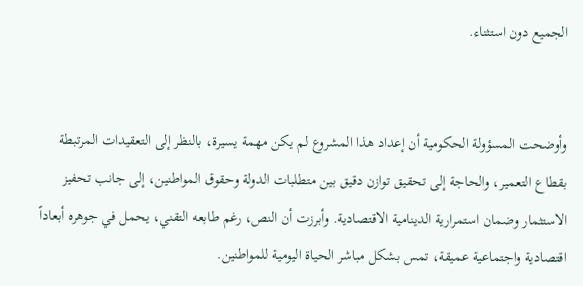الجميع دون استثناء.


وأوضحت المسؤولة الحكومية أن إعداد هذا المشروع لم يكن مهمة يسيرة، بالنظر إلى التعقيدات المرتبطة بقطاع التعمير، والحاجة إلى تحقيق توازن دقيق بين متطلبات الدولة وحقوق المواطنين، إلى جانب تحفيز الاستثمار وضمان استمرارية الدينامية الاقتصادية. وأبرزت أن النص، رغم طابعه التقني، يحمل في جوهره أبعاداً اقتصادية واجتماعية عميقة، تمس بشكل مباشر الحياة اليومية للمواطنين.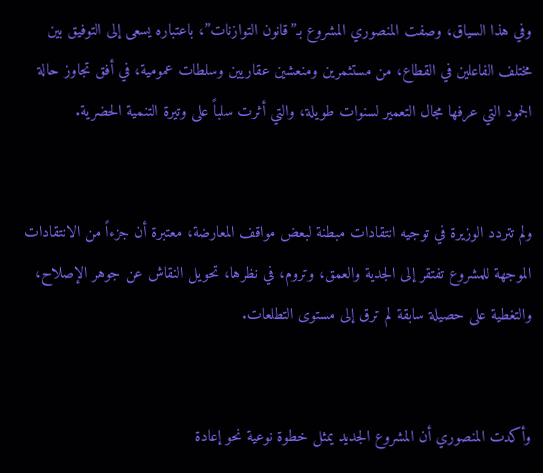وفي هذا السياق، وصفت المنصوري المشروع بـ”قانون التوازنات”، باعتباره يسعى إلى التوفيق بين مختلف الفاعلين في القطاع، من مستثمرين ومنعشين عقاريين وسلطات عمومية، في أفق تجاوز حالة الجمود التي عرفها مجال التعمير لسنوات طويلة، والتي أثرت سلباً على وتيرة التنمية الحضرية.


ولم تتردد الوزيرة في توجيه انتقادات مبطنة لبعض مواقف المعارضة، معتبرة أن جزءاً من الانتقادات الموجهة للمشروع تفتقر إلى الجدية والعمق، وتروم، في نظرها، تحويل النقاش عن جوهر الإصلاح، والتغطية على حصيلة سابقة لم ترق إلى مستوى التطلعات.


وأكدت المنصوري أن المشروع الجديد يمثل خطوة نوعية نحو إعادة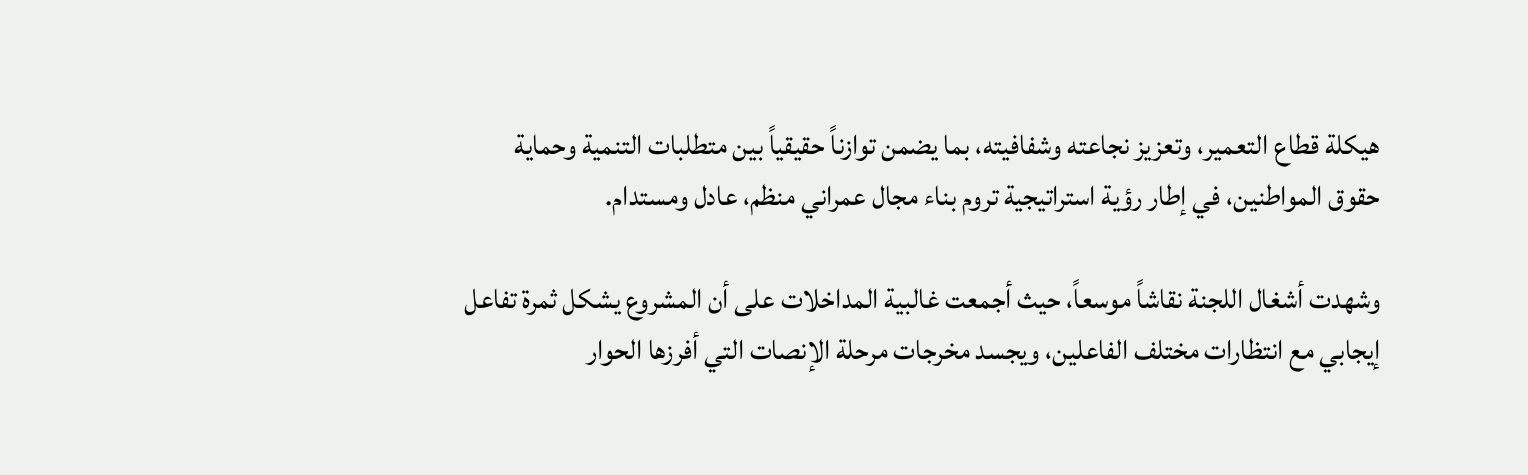هيكلة قطاع التعمير، وتعزيز نجاعته وشفافيته، بما يضمن توازناً حقيقياً بين متطلبات التنمية وحماية حقوق المواطنين، في إطار رؤية استراتيجية تروم بناء مجال عمراني منظم، عادل ومستدام.

وشهدت أشغال اللجنة نقاشاً موسعاً، حيث أجمعت غالبية المداخلات على أن المشروع يشكل ثمرة تفاعل إيجابي مع انتظارات مختلف الفاعلين، ويجسد مخرجات مرحلة الإنصات التي أفرزها الحوار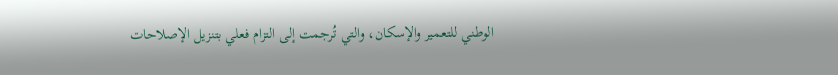الوطني للتعمير والإسكان، والتي تُرجمت إلى التزام فعلي بتنزيل الإصلاحات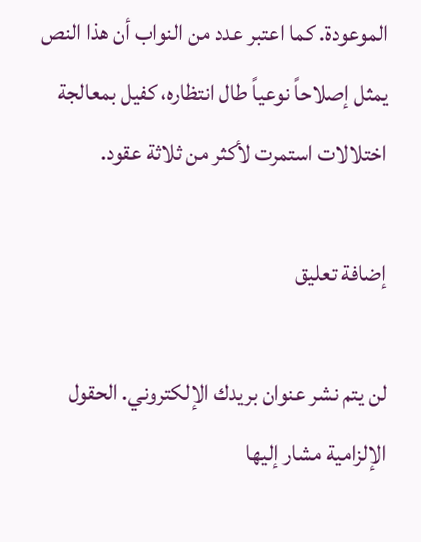الموعودة. كما اعتبر عدد من النواب أن هذا النص يمثل إصلاحاً نوعياً طال انتظاره، كفيل بمعالجة اختلالات استمرت لأكثر من ثلاثة عقود.

إضافة تعليق

لن يتم نشر عنوان بريدك الإلكتروني. الحقول الإلزامية مشار إليها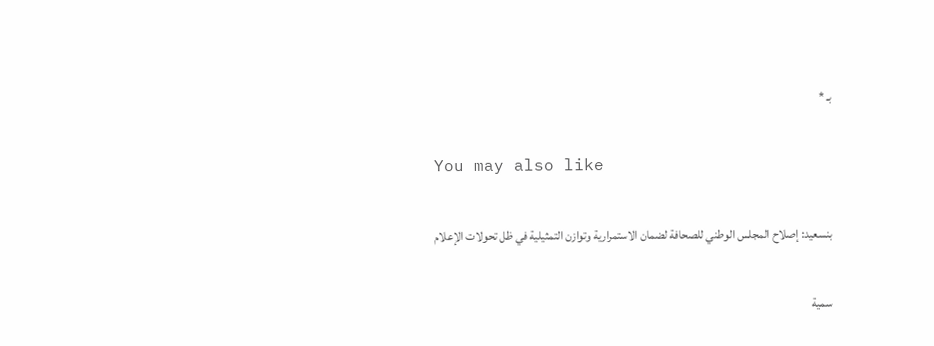بـ *

You may also like

بنسعيد: إصلاح المجلس الوطني للصحافة لضمان الاستمرارية وتوازن التمثيلية في ظل تحولات الإعلام

سمية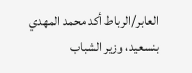العابر/الرباط أكد محمد المهدي بنسعيد، وزير الشباب